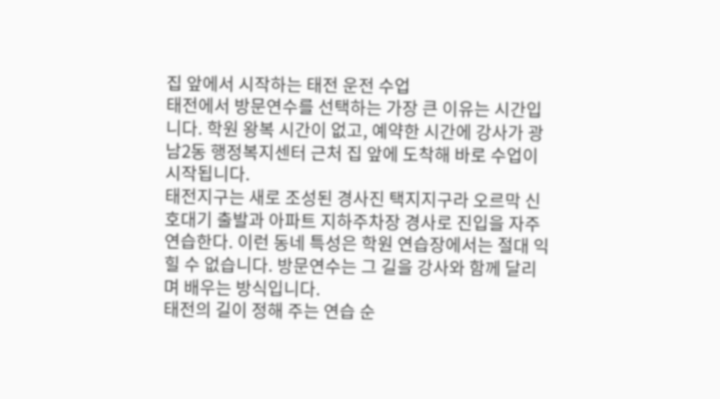집 앞에서 시작하는 태전 운전 수업
태전에서 방문연수를 선택하는 가장 큰 이유는 시간입니다. 학원 왕복 시간이 없고, 예약한 시간에 강사가 광남2동 행정복지센터 근처 집 앞에 도착해 바로 수업이 시작됩니다.
태전지구는 새로 조성된 경사진 택지지구라 오르막 신호대기 출발과 아파트 지하주차장 경사로 진입을 자주 연습한다. 이런 동네 특성은 학원 연습장에서는 절대 익힐 수 없습니다. 방문연수는 그 길을 강사와 함께 달리며 배우는 방식입니다.
태전의 길이 정해 주는 연습 순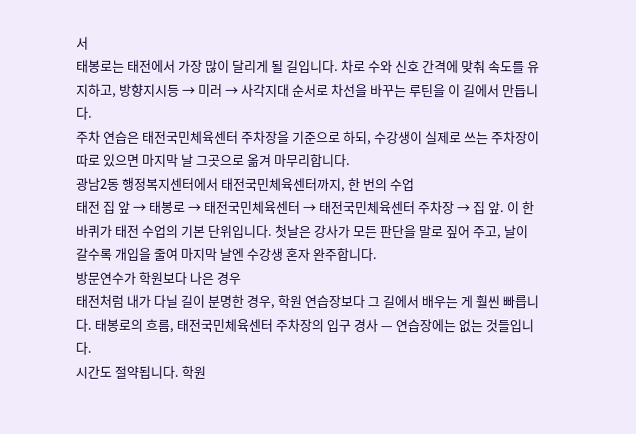서
태봉로는 태전에서 가장 많이 달리게 될 길입니다. 차로 수와 신호 간격에 맞춰 속도를 유지하고, 방향지시등 → 미러 → 사각지대 순서로 차선을 바꾸는 루틴을 이 길에서 만듭니다.
주차 연습은 태전국민체육센터 주차장을 기준으로 하되, 수강생이 실제로 쓰는 주차장이 따로 있으면 마지막 날 그곳으로 옮겨 마무리합니다.
광남2동 행정복지센터에서 태전국민체육센터까지, 한 번의 수업
태전 집 앞 → 태봉로 → 태전국민체육센터 → 태전국민체육센터 주차장 → 집 앞. 이 한 바퀴가 태전 수업의 기본 단위입니다. 첫날은 강사가 모든 판단을 말로 짚어 주고, 날이 갈수록 개입을 줄여 마지막 날엔 수강생 혼자 완주합니다.
방문연수가 학원보다 나은 경우
태전처럼 내가 다닐 길이 분명한 경우, 학원 연습장보다 그 길에서 배우는 게 훨씬 빠릅니다. 태봉로의 흐름, 태전국민체육센터 주차장의 입구 경사 — 연습장에는 없는 것들입니다.
시간도 절약됩니다. 학원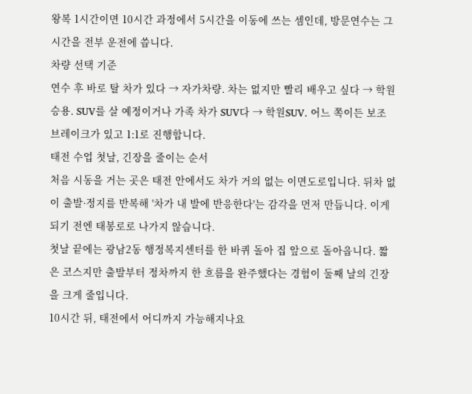왕복 1시간이면 10시간 과정에서 5시간을 이동에 쓰는 셈인데, 방문연수는 그 시간을 전부 운전에 씁니다.
차량 선택 기준
연수 후 바로 탈 차가 있다 → 자가차량. 차는 없지만 빨리 배우고 싶다 → 학원승용. SUV를 살 예정이거나 가족 차가 SUV다 → 학원SUV. 어느 쪽이든 보조 브레이크가 있고 1:1로 진행합니다.
태전 수업 첫날, 긴장을 줄이는 순서
처음 시동을 거는 곳은 태전 안에서도 차가 거의 없는 이면도로입니다. 뒤차 없이 출발·정지를 반복해 '차가 내 발에 반응한다'는 감각을 먼저 만듭니다. 이게 되기 전엔 태봉로로 나가지 않습니다.
첫날 끝에는 광남2동 행정복지센터를 한 바퀴 돌아 집 앞으로 돌아옵니다. 짧은 코스지만 출발부터 정차까지 한 흐름을 완주했다는 경험이 둘째 날의 긴장을 크게 줄입니다.
10시간 뒤, 태전에서 어디까지 가능해지나요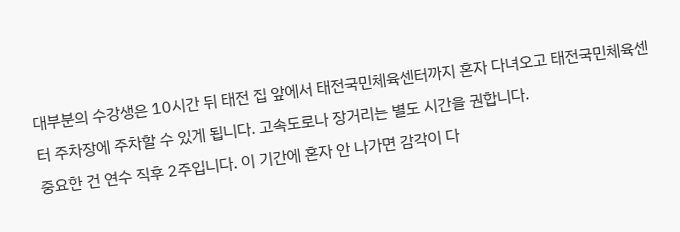대부분의 수강생은 10시간 뒤 태전 집 앞에서 태전국민체육센터까지 혼자 다녀오고 태전국민체육센터 주차장에 주차할 수 있게 됩니다. 고속도로나 장거리는 별도 시간을 권합니다.
중요한 건 연수 직후 2주입니다. 이 기간에 혼자 안 나가면 감각이 다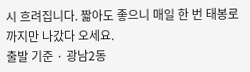시 흐려집니다. 짧아도 좋으니 매일 한 번 태봉로까지만 나갔다 오세요.
출발 기준 · 광남2동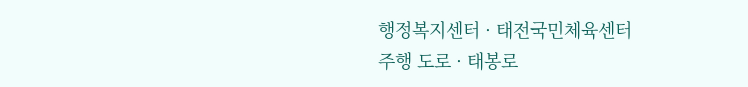행정복지센터 · 태전국민체육센터
주행 도로 · 태봉로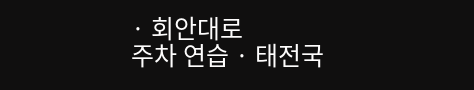· 회안대로
주차 연습 · 태전국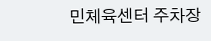민체육센터 주차장